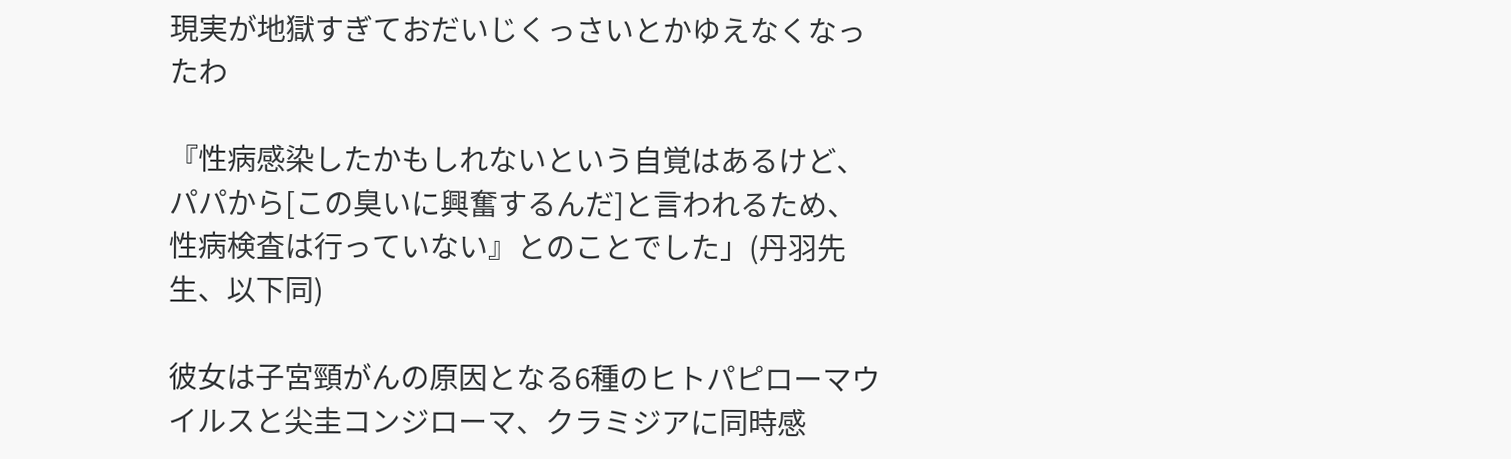現実が地獄すぎておだいじくっさいとかゆえなくなったわ

『性病感染したかもしれないという自覚はあるけど、パパから[この臭いに興奮するんだ]と言われるため、性病検査は行っていない』とのことでした」(丹羽先生、以下同)

彼女は子宮頸がんの原因となる6種のヒトパピローマウイルスと尖圭コンジローマ、クラミジアに同時感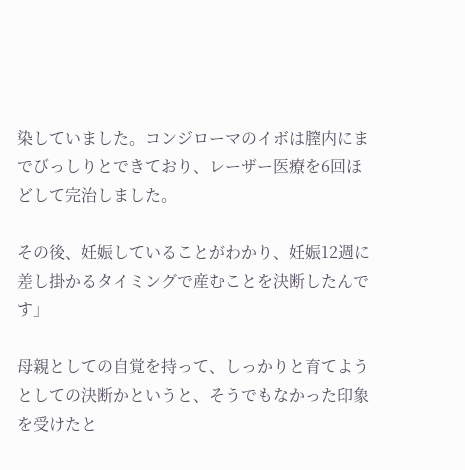染していました。コンジローマのイボは膣内にまでびっしりとできており、レーザー医療を6回ほどして完治しました。

その後、妊娠していることがわかり、妊娠12週に差し掛かるタイミングで産むことを決断したんです」

母親としての自覚を持って、しっかりと育てようとしての決断かというと、そうでもなかった印象を受けたと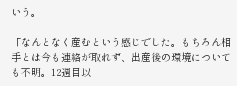いう。

「なんとなく産むという感じでした。もちろん相手とは今も連絡が取れず、出産後の環境についても不明。12週目以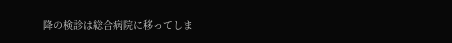降の検診は総合病院に移ってしま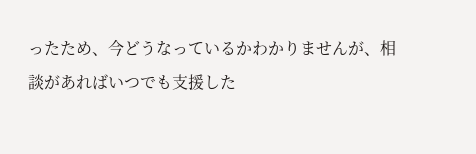ったため、今どうなっているかわかりませんが、相談があればいつでも支援した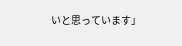いと思っています」